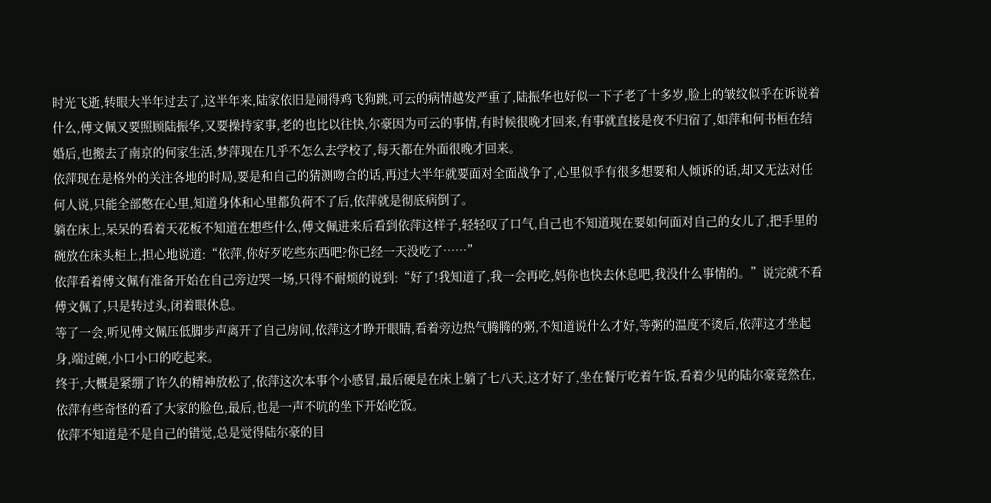时光飞逝,转眼大半年过去了,这半年来,陆家依旧是闹得鸡飞狗跳,可云的病情越发严重了,陆振华也好似一下子老了十多岁,脸上的皱纹似乎在诉说着什么,傅文佩又要照顾陆振华,又要操持家事,老的也比以往快,尔豪因为可云的事情,有时候很晚才回来,有事就直接是夜不归宿了,如萍和何书桓在结婚后,也搬去了南京的何家生活,梦萍现在几乎不怎么去学校了,每天都在外面很晚才回来。
依萍现在是格外的关注各地的时局,要是和自己的猜测吻合的话,再过大半年就要面对全面战争了,心里似乎有很多想要和人倾诉的话,却又无法对任何人说,只能全部憋在心里,知道身体和心里都负荷不了后,依萍就是彻底病倒了。
躺在床上,呆呆的看着天花板不知道在想些什么,傅文佩进来后看到依萍这样子,轻轻叹了口气,自己也不知道现在要如何面对自己的女儿了,把手里的碗放在床头柜上,担心地说道:“依萍,你好歹吃些东西吧?你已经一天没吃了……”
依萍看着傅文佩有准备开始在自己旁边哭一场,只得不耐烦的说到:“好了!我知道了,我一会再吃,妈你也快去休息吧,我没什么事情的。”说完就不看傅文佩了,只是转过头,闭着眼休息。
等了一会,听见傅文佩压低脚步声离开了自己房间,依萍这才睁开眼睛,看着旁边热气腾腾的粥,不知道说什么才好,等粥的温度不烫后,依萍这才坐起身,端过碗,小口小口的吃起来。
终于,大概是紧绷了许久的精神放松了,依萍这次本事个小感冒,最后硬是在床上躺了七八天,这才好了,坐在餐厅吃着午饭,看着少见的陆尔豪竟然在,依萍有些奇怪的看了大家的脸色,最后,也是一声不吭的坐下开始吃饭。
依萍不知道是不是自己的错觉,总是觉得陆尔豪的目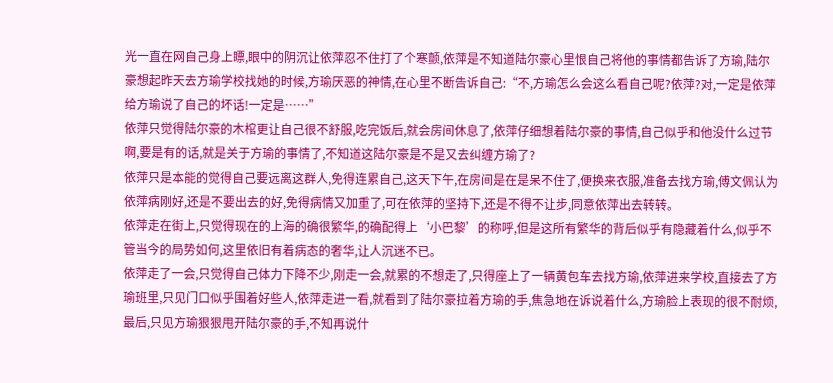光一直在网自己身上瞟,眼中的阴沉让依萍忍不住打了个寒颤,依萍是不知道陆尔豪心里恨自己将他的事情都告诉了方瑜,陆尔豪想起昨天去方瑜学校找她的时候,方瑜厌恶的神情,在心里不断告诉自己:“不,方瑜怎么会这么看自己呢?依萍?对,一定是依萍给方瑜说了自己的坏话!一定是……”
依萍只觉得陆尔豪的木棺更让自己很不舒服,吃完饭后,就会房间休息了,依萍仔细想着陆尔豪的事情,自己似乎和他没什么过节啊,要是有的话,就是关于方瑜的事情了,不知道这陆尔豪是不是又去纠缠方瑜了?
依萍只是本能的觉得自己要远离这群人,免得连累自己,这天下午,在房间是在是呆不住了,便换来衣服,准备去找方瑜,傅文佩认为依萍病刚好,还是不要出去的好,免得病情又加重了,可在依萍的坚持下,还是不得不让步,同意依萍出去转转。
依萍走在街上,只觉得现在的上海的确很繁华,的确配得上‘小巴黎’的称呼,但是这所有繁华的背后似乎有隐藏着什么,似乎不管当今的局势如何,这里依旧有着病态的奢华,让人沉迷不已。
依萍走了一会,只觉得自己体力下降不少,刚走一会,就累的不想走了,只得座上了一辆黄包车去找方瑜,依萍进来学校,直接去了方瑜班里,只见门口似乎围着好些人,依萍走进一看,就看到了陆尔豪拉着方瑜的手,焦急地在诉说着什么,方瑜脸上表现的很不耐烦,最后,只见方瑜狠狠甩开陆尔豪的手,不知再说什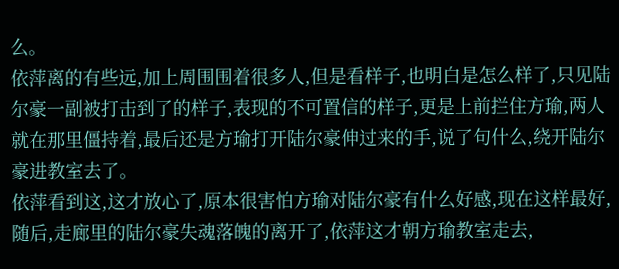么。
依萍离的有些远,加上周围围着很多人,但是看样子,也明白是怎么样了,只见陆尔豪一副被打击到了的样子,表现的不可置信的样子,更是上前拦住方瑜,两人就在那里僵持着,最后还是方瑜打开陆尔豪伸过来的手,说了句什么,绕开陆尔豪进教室去了。
依萍看到这,这才放心了,原本很害怕方瑜对陆尔豪有什么好感,现在这样最好,随后,走廊里的陆尔豪失魂落魄的离开了,依萍这才朝方瑜教室走去,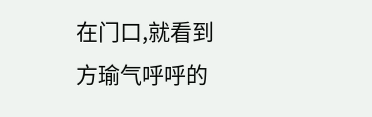在门口,就看到方瑜气呼呼的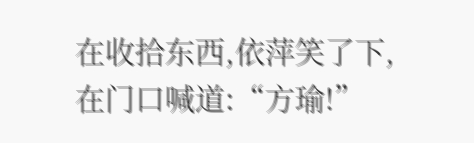在收拾东西,依萍笑了下,在门口喊道:“方瑜!”